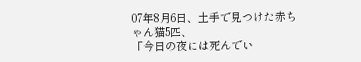07年8月6日、土手で見つけた赤ちゃん猫5匹、
「今日の夜には死んでい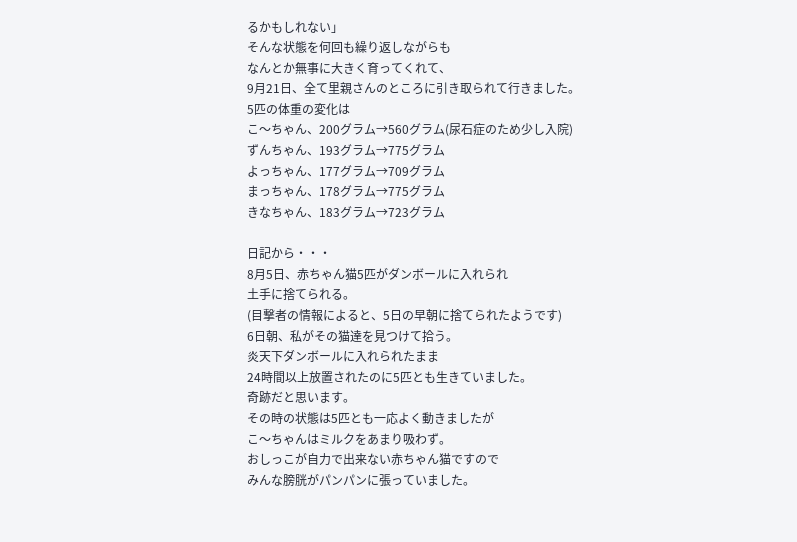るかもしれない」
そんな状態を何回も繰り返しながらも
なんとか無事に大きく育ってくれて、
9月21日、全て里親さんのところに引き取られて行きました。
5匹の体重の変化は
こ〜ちゃん、200グラム→560グラム(尿石症のため少し入院)
ずんちゃん、193グラム→775グラム
よっちゃん、177グラム→709グラム
まっちゃん、178グラム→775グラム
きなちゃん、183グラム→723グラム

日記から・・・
8月5日、赤ちゃん猫5匹がダンボールに入れられ
土手に捨てられる。
(目撃者の情報によると、5日の早朝に捨てられたようです)
6日朝、私がその猫達を見つけて拾う。
炎天下ダンボールに入れられたまま
24時間以上放置されたのに5匹とも生きていました。
奇跡だと思います。
その時の状態は5匹とも一応よく動きましたが
こ〜ちゃんはミルクをあまり吸わず。
おしっこが自力で出来ない赤ちゃん猫ですので
みんな膀胱がパンパンに張っていました。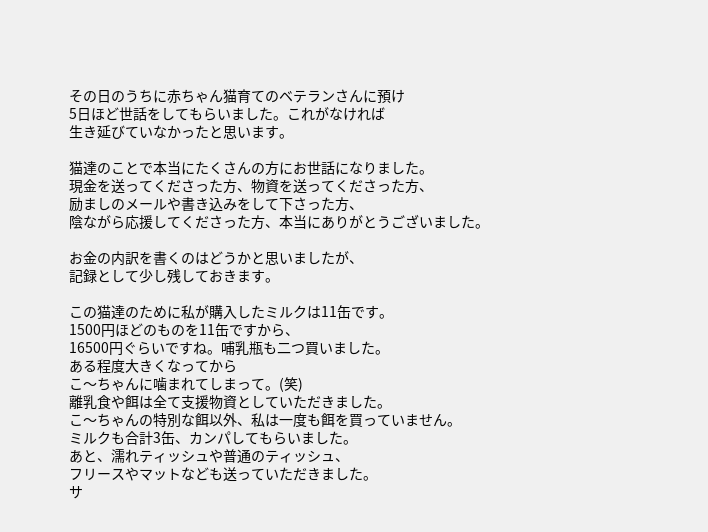その日のうちに赤ちゃん猫育てのベテランさんに預け
5日ほど世話をしてもらいました。これがなければ
生き延びていなかったと思います。

猫達のことで本当にたくさんの方にお世話になりました。
現金を送ってくださった方、物資を送ってくださった方、
励ましのメールや書き込みをして下さった方、
陰ながら応援してくださった方、本当にありがとうございました。

お金の内訳を書くのはどうかと思いましたが、
記録として少し残しておきます。

この猫達のために私が購入したミルクは11缶です。
1500円ほどのものを11缶ですから、
16500円ぐらいですね。哺乳瓶も二つ買いました。
ある程度大きくなってから
こ〜ちゃんに噛まれてしまって。(笑)
離乳食や餌は全て支援物資としていただきました。
こ〜ちゃんの特別な餌以外、私は一度も餌を買っていません。
ミルクも合計3缶、カンパしてもらいました。
あと、濡れティッシュや普通のティッシュ、
フリースやマットなども送っていただきました。
サ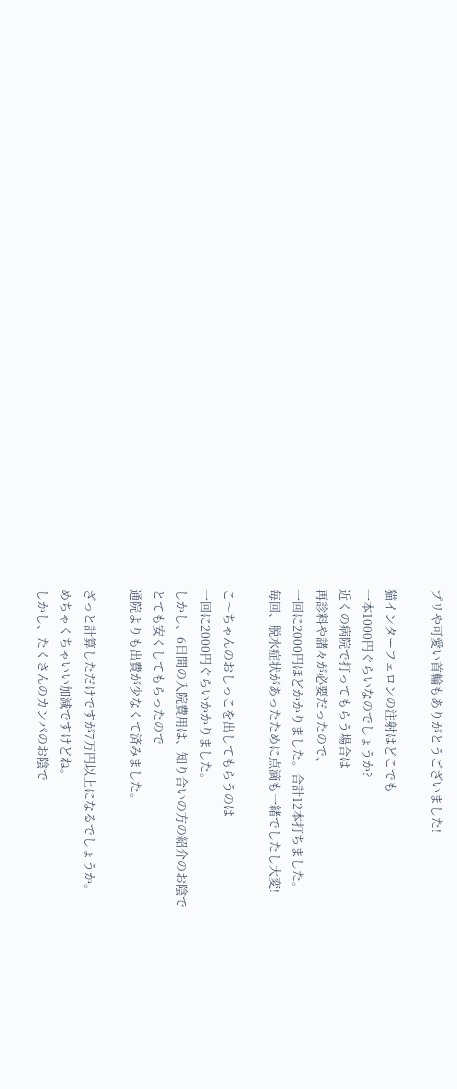プリや可愛い首輪もありがとうございました!

猫インターフェロンの注射はどこでも
一本1000円ぐらいなのでしょうか?
近くの病院で打ってもらう場合は
再診料や諸々が必要だったので、
一回に2000円ほどかかりました。合計12本打ちました。
毎回、脱水症状があったために点滴も一緒でしたし大変!

こ〜ちゃんのおしっこを出してもらうのは
一回に2000円ぐらいかかりました。
しかし、6日間の入院費用は、知り合いの方の紹介のお陰で
とても安くしてもらったので
通院よりも出費が少なくて済みました。

ざっと計算しただけですが7万円以上になるでしょうか。
めちゃくちゃいい加減ですけどね。
しかし、たくさんのカンパのお陰で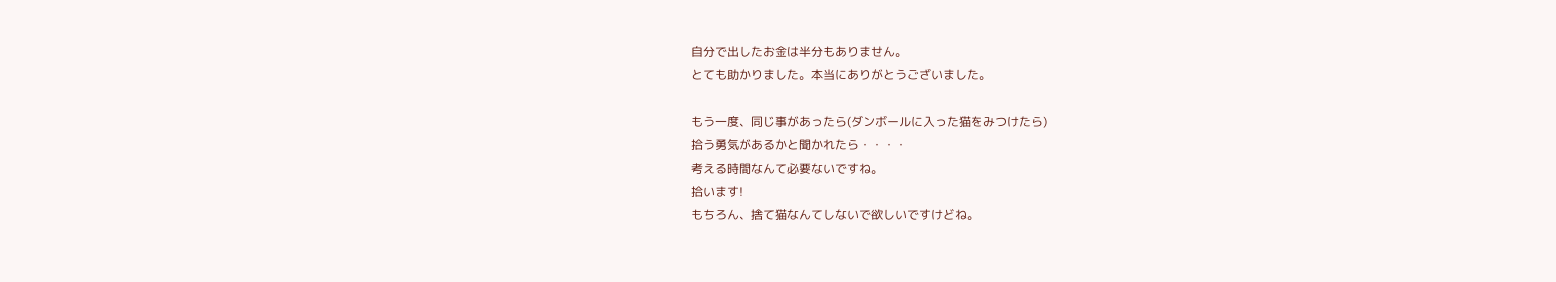自分で出したお金は半分もありません。
とても助かりました。本当にありがとうございました。

もう一度、同じ事があったら(ダンボールに入った猫をみつけたら)
拾う勇気があるかと聞かれたら・・・・
考える時間なんて必要ないですね。
拾います!
もちろん、捨て猫なんてしないで欲しいですけどね。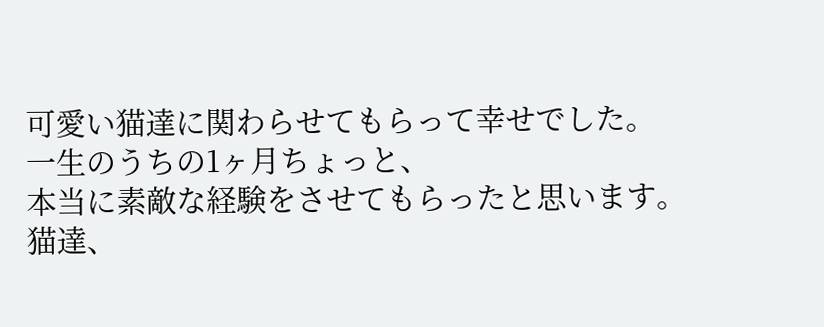可愛い猫達に関わらせてもらって幸せでした。
一生のうちの1ヶ月ちょっと、
本当に素敵な経験をさせてもらったと思います。
猫達、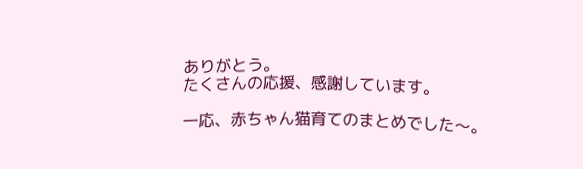ありがとう。
たくさんの応援、感謝しています。

一応、赤ちゃん猫育てのまとめでした〜。